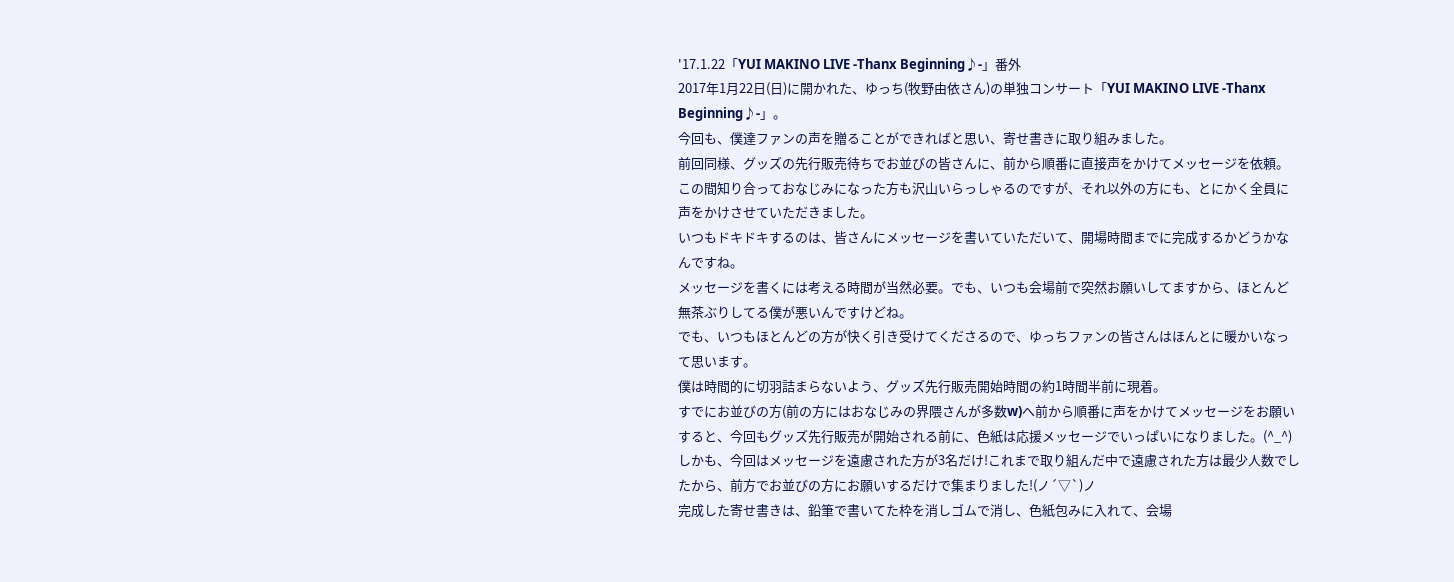'17.1.22「YUI MAKINO LIVE -Thanx Beginning♪-」番外
2017年1月22日(日)に開かれた、ゆっち(牧野由依さん)の単独コンサート「YUI MAKINO LIVE -Thanx Beginning♪-」。
今回も、僕達ファンの声を贈ることができればと思い、寄せ書きに取り組みました。
前回同様、グッズの先行販売待ちでお並びの皆さんに、前から順番に直接声をかけてメッセージを依頼。
この間知り合っておなじみになった方も沢山いらっしゃるのですが、それ以外の方にも、とにかく全員に声をかけさせていただきました。
いつもドキドキするのは、皆さんにメッセージを書いていただいて、開場時間までに完成するかどうかなんですね。
メッセージを書くには考える時間が当然必要。でも、いつも会場前で突然お願いしてますから、ほとんど無茶ぶりしてる僕が悪いんですけどね。
でも、いつもほとんどの方が快く引き受けてくださるので、ゆっちファンの皆さんはほんとに暖かいなって思います。
僕は時間的に切羽詰まらないよう、グッズ先行販売開始時間の約1時間半前に現着。
すでにお並びの方(前の方にはおなじみの界隈さんが多数w)へ前から順番に声をかけてメッセージをお願いすると、今回もグッズ先行販売が開始される前に、色紙は応援メッセージでいっぱいになりました。(^_^)
しかも、今回はメッセージを遠慮された方が3名だけ!これまで取り組んだ中で遠慮された方は最少人数でしたから、前方でお並びの方にお願いするだけで集まりました!(ノ´▽`)ノ
完成した寄せ書きは、鉛筆で書いてた枠を消しゴムで消し、色紙包みに入れて、会場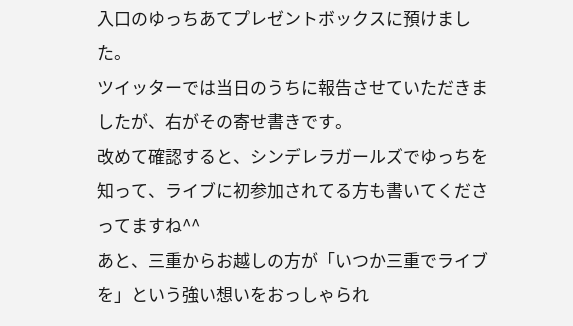入口のゆっちあてプレゼントボックスに預けました。
ツイッターでは当日のうちに報告させていただきましたが、右がその寄せ書きです。
改めて確認すると、シンデレラガールズでゆっちを知って、ライブに初参加されてる方も書いてくださってますね^^
あと、三重からお越しの方が「いつか三重でライブを」という強い想いをおっしゃられ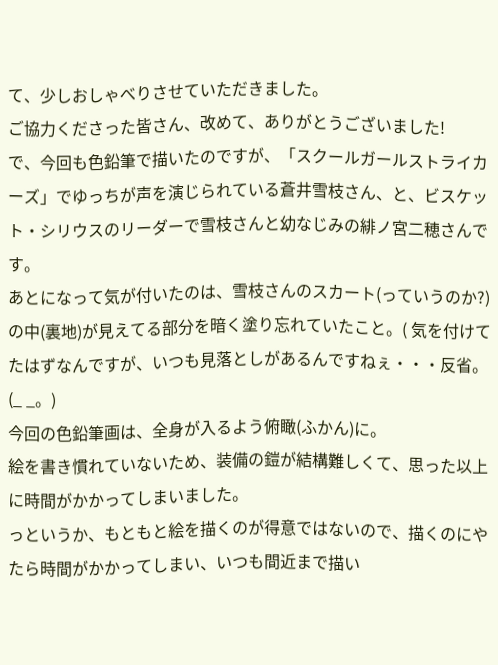て、少しおしゃべりさせていただきました。
ご協力くださった皆さん、改めて、ありがとうございました!
で、今回も色鉛筆で描いたのですが、「スクールガールストライカーズ」でゆっちが声を演じられている蒼井雪枝さん、と、ビスケット・シリウスのリーダーで雪枝さんと幼なじみの緋ノ宮二穂さんです。
あとになって気が付いたのは、雪枝さんのスカート(っていうのか?)の中(裏地)が見えてる部分を暗く塗り忘れていたこと。( 気を付けてたはずなんですが、いつも見落としがあるんですねぇ・・・反省。(_ _。)
今回の色鉛筆画は、全身が入るよう俯瞰(ふかん)に。
絵を書き慣れていないため、装備の鎧が結構難しくて、思った以上に時間がかかってしまいました。
っというか、もともと絵を描くのが得意ではないので、描くのにやたら時間がかかってしまい、いつも間近まで描い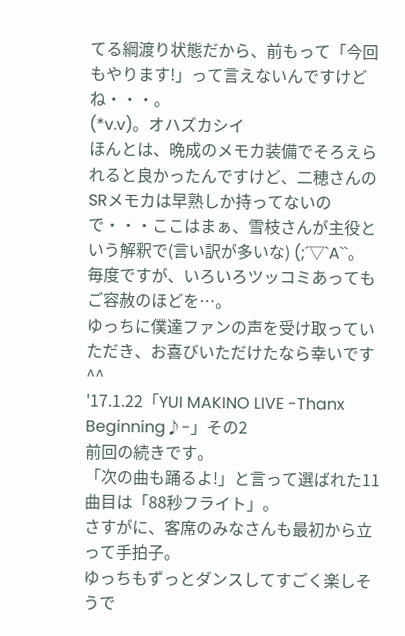てる綱渡り状態だから、前もって「今回もやります!」って言えないんですけどね・・・。
(*v.v)。オハズカシイ
ほんとは、晩成のメモカ装備でそろえられると良かったんですけど、二穂さんのSRメモカは早熟しか持ってないので・・・ここはまぁ、雪枝さんが主役という解釈で(言い訳が多いな) (;´▽`A``。
毎度ですが、いろいろツッコミあってもご容赦のほどを…。
ゆっちに僕達ファンの声を受け取っていただき、お喜びいただけたなら幸いです^^
'17.1.22「YUI MAKINO LIVE -Thanx Beginning♪-」その2
前回の続きです。
「次の曲も踊るよ!」と言って選ばれた11曲目は「88秒フライト」。
さすがに、客席のみなさんも最初から立って手拍子。
ゆっちもずっとダンスしてすごく楽しそうで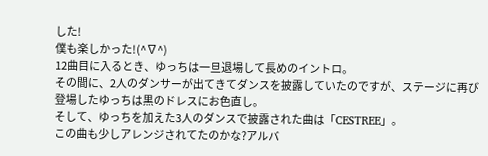した!
僕も楽しかった!(^∇^)
12曲目に入るとき、ゆっちは一旦退場して長めのイントロ。
その間に、2人のダンサーが出てきてダンスを披露していたのですが、ステージに再び登場したゆっちは黒のドレスにお色直し。
そして、ゆっちを加えた3人のダンスで披露された曲は「CESTREE」。
この曲も少しアレンジされてたのかな?アルバ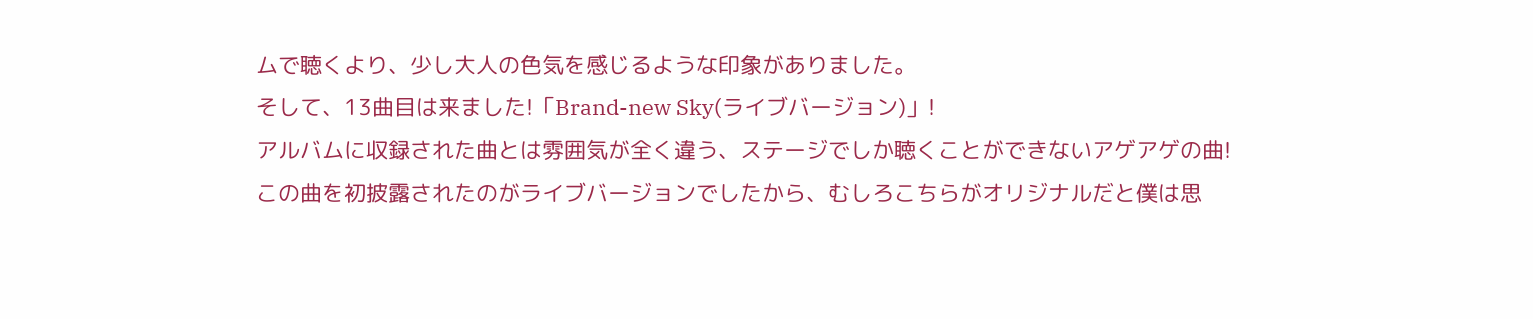ムで聴くより、少し大人の色気を感じるような印象がありました。
そして、13曲目は来ました!「Brand-new Sky(ライブバージョン)」!
アルバムに収録された曲とは雰囲気が全く違う、ステージでしか聴くことができないアゲアゲの曲!
この曲を初披露されたのがライブバージョンでしたから、むしろこちらがオリジナルだと僕は思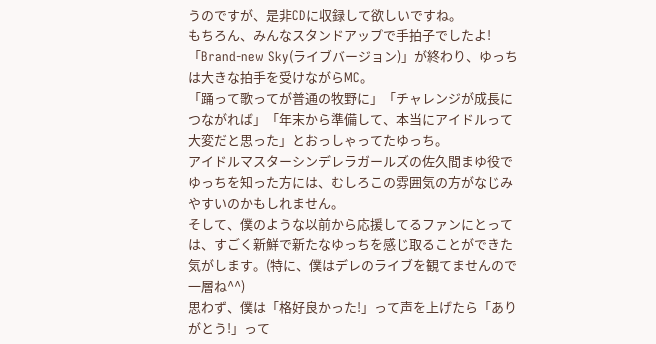うのですが、是非CDに収録して欲しいですね。
もちろん、みんなスタンドアップで手拍子でしたよ!
「Brand-new Sky(ライブバージョン)」が終わり、ゆっちは大きな拍手を受けながらMC。
「踊って歌ってが普通の牧野に」「チャレンジが成長につながれば」「年末から準備して、本当にアイドルって大変だと思った」とおっしゃってたゆっち。
アイドルマスターシンデレラガールズの佐久間まゆ役でゆっちを知った方には、むしろこの雰囲気の方がなじみやすいのかもしれません。
そして、僕のような以前から応援してるファンにとっては、すごく新鮮で新たなゆっちを感じ取ることができた気がします。(特に、僕はデレのライブを観てませんので一層ね^^)
思わず、僕は「格好良かった!」って声を上げたら「ありがとう!」って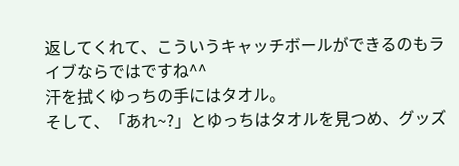返してくれて、こういうキャッチボールができるのもライブならではですね^^
汗を拭くゆっちの手にはタオル。
そして、「あれ~?」とゆっちはタオルを見つめ、グッズ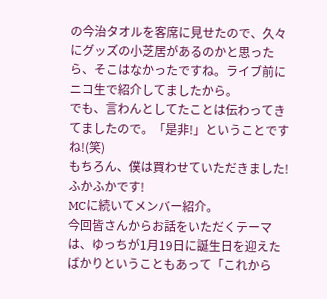の今治タオルを客席に見せたので、久々にグッズの小芝居があるのかと思ったら、そこはなかったですね。ライブ前にニコ生で紹介してましたから。
でも、言わんとしてたことは伝わってきてましたので。「是非!」ということですね!(笑)
もちろん、僕は買わせていただきました!ふかふかです!
MCに続いてメンバー紹介。
今回皆さんからお話をいただくテーマは、ゆっちが1月19日に誕生日を迎えたばかりということもあって「これから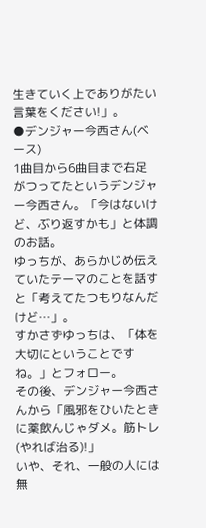生きていく上でありがたい言葉をください!」。
●デンジャー今西さん(ベース)
1曲目から6曲目まで右足がつってたというデンジャー今西さん。「今はないけど、ぶり返すかも」と体調のお話。
ゆっちが、あらかじめ伝えていたテーマのことを話すと「考えてたつもりなんだけど…」。
すかさずゆっちは、「体を大切にということですね。」とフォロー。
その後、デンジャー今西さんから「風邪をひいたときに薬飲んじゃダメ。筋トレ(やれば治る)!」
いや、それ、一般の人には無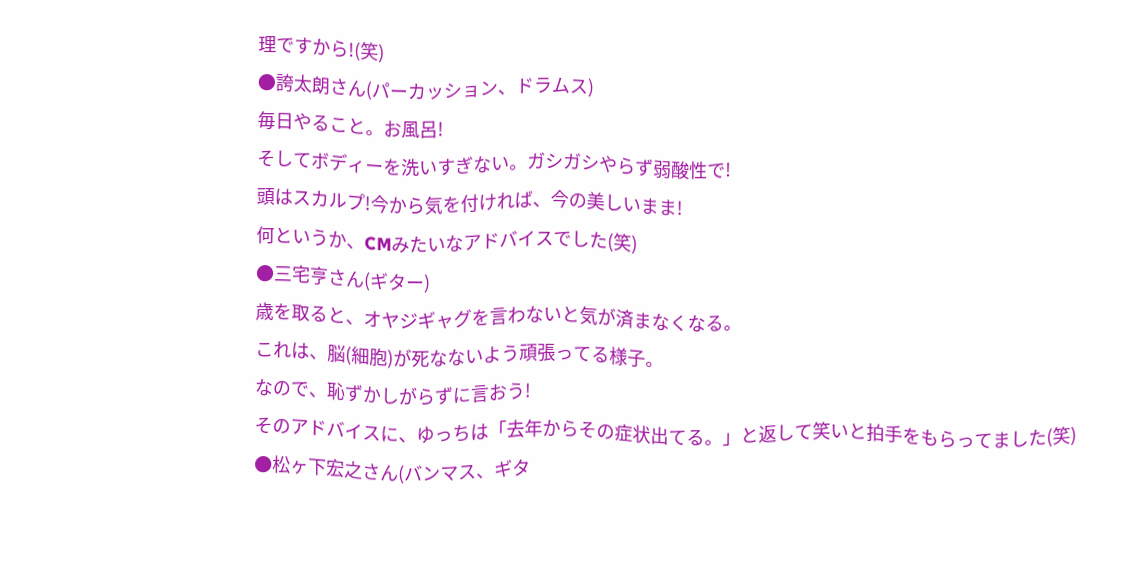理ですから!(笑)
●誇太朗さん(パーカッション、ドラムス)
毎日やること。お風呂!
そしてボディーを洗いすぎない。ガシガシやらず弱酸性で!
頭はスカルプ!今から気を付ければ、今の美しいまま!
何というか、CMみたいなアドバイスでした(笑)
●三宅亨さん(ギター)
歳を取ると、オヤジギャグを言わないと気が済まなくなる。
これは、脳(細胞)が死なないよう頑張ってる様子。
なので、恥ずかしがらずに言おう!
そのアドバイスに、ゆっちは「去年からその症状出てる。」と返して笑いと拍手をもらってました(笑)
●松ヶ下宏之さん(バンマス、ギタ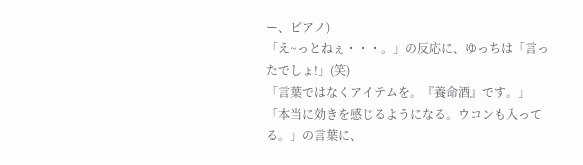ー、ピアノ)
「え~っとねぇ・・・。」の反応に、ゆっちは「言ったでしょ!」(笑)
「言葉ではなくアイテムを。『養命酒』です。」
「本当に効きを感じるようになる。ウコンも入ってる。」の言葉に、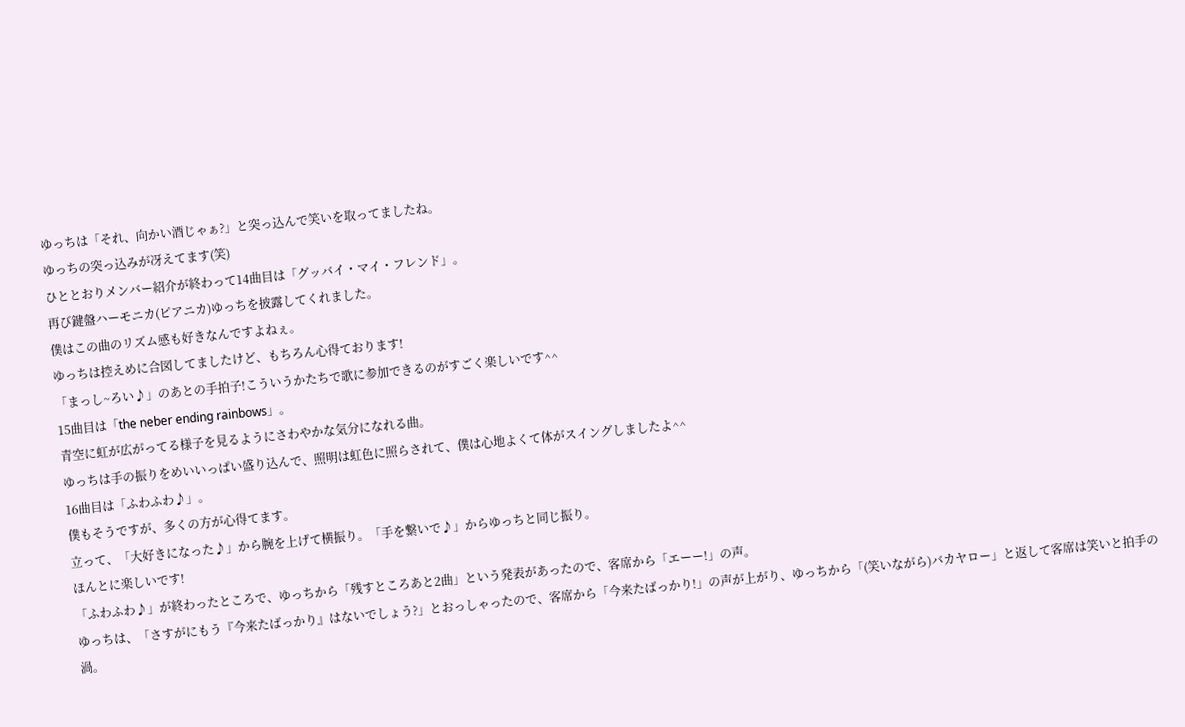ゆっちは「それ、向かい酒じゃぁ?」と突っ込んで笑いを取ってましたね。
ゆっちの突っ込みが冴えてます(笑)
ひととおりメンバー紹介が終わって14曲目は「グッバイ・マイ・フレンド」。
再び鍵盤ハーモニカ(ピアニカ)ゆっちを披露してくれました。
僕はこの曲のリズム感も好きなんですよねぇ。
ゆっちは控えめに合図してましたけど、もちろん心得ております!
「まっし~ろい♪」のあとの手拍子!こういうかたちで歌に参加できるのがすごく楽しいです^^
15曲目は「the neber ending rainbows」。
青空に虹が広がってる様子を見るようにさわやかな気分になれる曲。
ゆっちは手の振りをめいいっぱい盛り込んで、照明は虹色に照らされて、僕は心地よくて体がスイングしましたよ^^
16曲目は「ふわふわ♪」。
僕もそうですが、多くの方が心得てます。
立って、「大好きになった♪」から腕を上げて横振り。「手を繋いで♪」からゆっちと同じ振り。
ほんとに楽しいです!
「ふわふわ♪」が終わったところで、ゆっちから「残すところあと2曲」という発表があったので、客席から「エーー!」の声。
ゆっちは、「さすがにもう『今来たばっかり』はないでしょう?」とおっしゃったので、客席から「今来たばっかり!」の声が上がり、ゆっちから「(笑いながら)バカヤロー」と返して客席は笑いと拍手の渦。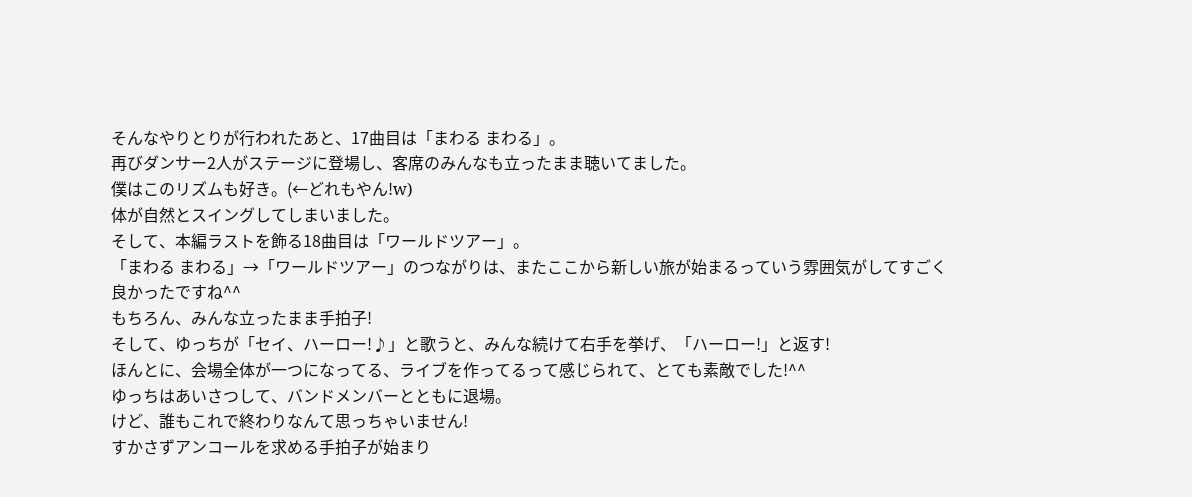そんなやりとりが行われたあと、17曲目は「まわる まわる」。
再びダンサー2人がステージに登場し、客席のみんなも立ったまま聴いてました。
僕はこのリズムも好き。(←どれもやん!w)
体が自然とスイングしてしまいました。
そして、本編ラストを飾る18曲目は「ワールドツアー」。
「まわる まわる」→「ワールドツアー」のつながりは、またここから新しい旅が始まるっていう雰囲気がしてすごく良かったですね^^
もちろん、みんな立ったまま手拍子!
そして、ゆっちが「セイ、ハーロー!♪」と歌うと、みんな続けて右手を挙げ、「ハーロー!」と返す!
ほんとに、会場全体が一つになってる、ライブを作ってるって感じられて、とても素敵でした!^^
ゆっちはあいさつして、バンドメンバーとともに退場。
けど、誰もこれで終わりなんて思っちゃいません!
すかさずアンコールを求める手拍子が始まり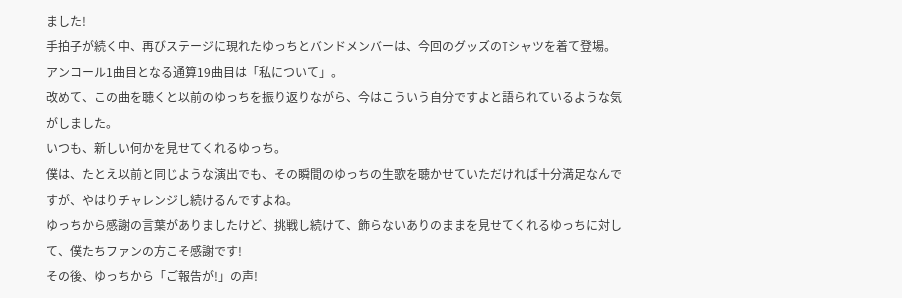ました!
手拍子が続く中、再びステージに現れたゆっちとバンドメンバーは、今回のグッズのTシャツを着て登場。
アンコール1曲目となる通算19曲目は「私について」。
改めて、この曲を聴くと以前のゆっちを振り返りながら、今はこういう自分ですよと語られているような気がしました。
いつも、新しい何かを見せてくれるゆっち。
僕は、たとえ以前と同じような演出でも、その瞬間のゆっちの生歌を聴かせていただければ十分満足なんですが、やはりチャレンジし続けるんですよね。
ゆっちから感謝の言葉がありましたけど、挑戦し続けて、飾らないありのままを見せてくれるゆっちに対して、僕たちファンの方こそ感謝です!
その後、ゆっちから「ご報告が!」の声!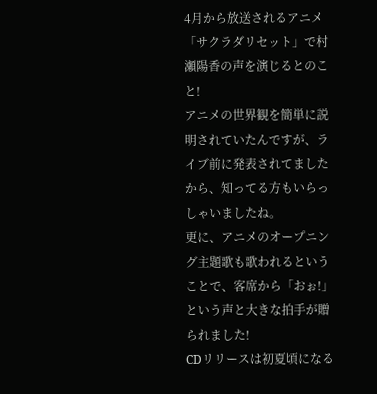4月から放送されるアニメ「サクラダリセット」で村瀬陽香の声を演じるとのこと!
アニメの世界観を簡単に説明されていたんですが、ライブ前に発表されてましたから、知ってる方もいらっしゃいましたね。
更に、アニメのオープニング主題歌も歌われるということで、客席から「おぉ!」という声と大きな拍手が贈られました!
CDリリースは初夏頃になる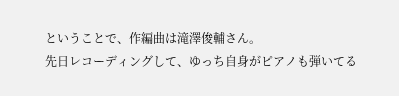ということで、作編曲は滝澤俊輔さん。
先日レコーディングして、ゆっち自身がピアノも弾いてる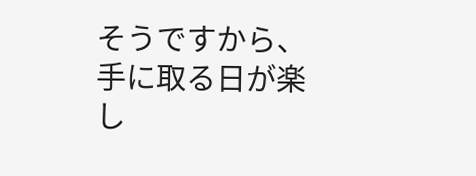そうですから、手に取る日が楽し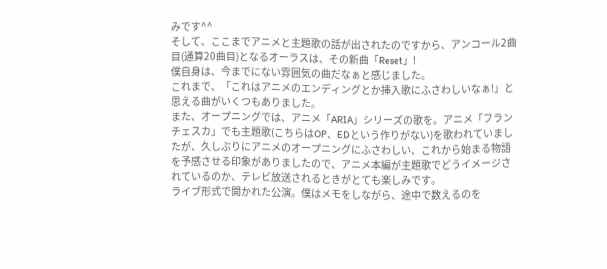みです^^
そして、ここまでアニメと主題歌の話が出されたのですから、アンコール2曲目(通算20曲目)となるオーラスは、その新曲「Reset」!
僕自身は、今までにない雰囲気の曲だなぁと感じました。
これまで、「これはアニメのエンディングとか挿入歌にふさわしいなぁ!」と思える曲がいくつもありました。
また、オープニングでは、アニメ「ARIA」シリーズの歌を。アニメ「フランチェスカ」でも主題歌(こちらはOP、EDという作りがない)を歌われていましたが、久しぶりにアニメのオープニングにふさわしい、これから始まる物語を予感させる印象がありましたので、アニメ本編が主題歌でどうイメージされているのか、テレビ放送されるときがとても楽しみです。
ライブ形式で開かれた公演。僕はメモをしながら、途中で数えるのを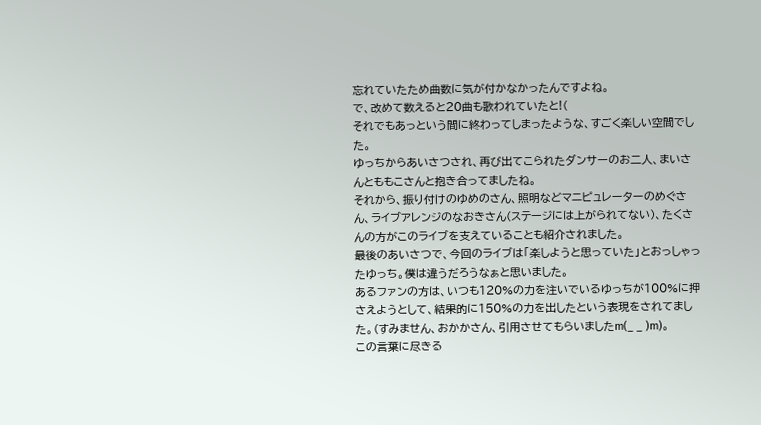忘れていたため曲数に気が付かなかったんですよね。
で、改めて数えると20曲も歌われていたと!(
それでもあっという間に終わってしまったような、すごく楽しい空間でした。
ゆっちからあいさつされ、再び出てこられたダンサーのお二人、まいさんとももこさんと抱き合ってましたね。
それから、振り付けのゆめのさん、照明などマニピュレーターのめぐさん、ライブアレンジのなおきさん(ステージには上がられてない)、たくさんの方がこのライブを支えていることも紹介されました。
最後のあいさつで、今回のライブは「楽しようと思っていた」とおっしゃったゆっち。僕は違うだろうなぁと思いました。
あるファンの方は、いつも120%の力を注いでいるゆっちが100%に押さえようとして、結果的に150%の力を出したという表現をされてました。(すみません、おかかさん、引用させてもらいましたm(_ _ )m)。
この言葉に尽きる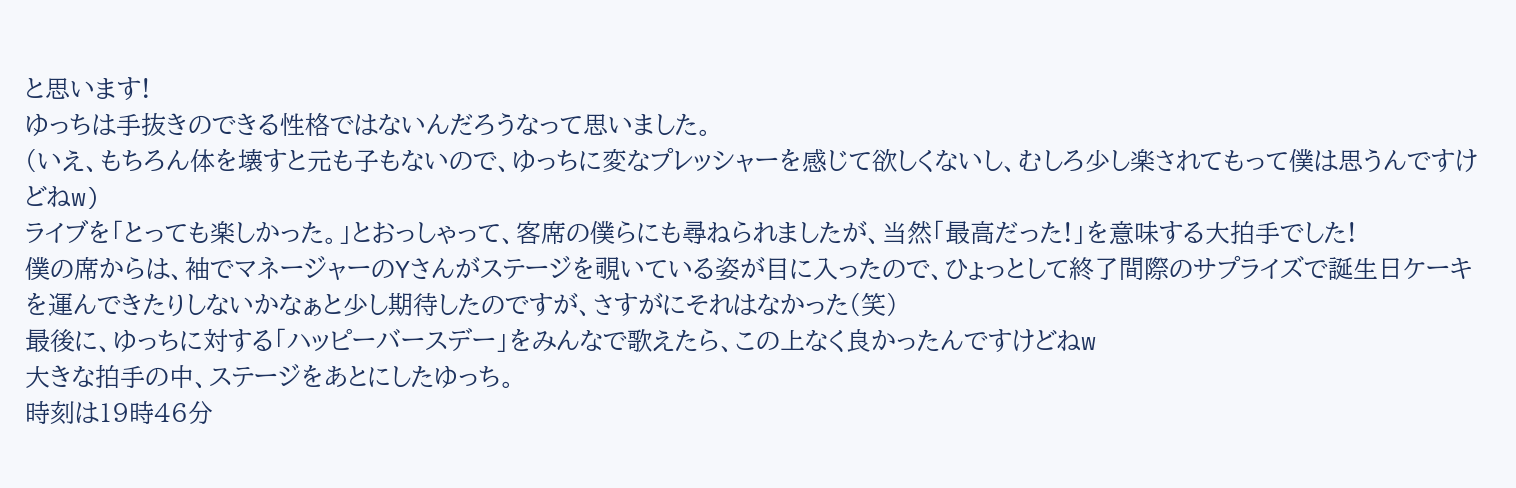と思います!
ゆっちは手抜きのできる性格ではないんだろうなって思いました。
(いえ、もちろん体を壊すと元も子もないので、ゆっちに変なプレッシャーを感じて欲しくないし、むしろ少し楽されてもって僕は思うんですけどねw)
ライブを「とっても楽しかった。」とおっしゃって、客席の僕らにも尋ねられましたが、当然「最高だった!」を意味する大拍手でした!
僕の席からは、袖でマネージャーのYさんがステージを覗いている姿が目に入ったので、ひょっとして終了間際のサプライズで誕生日ケーキを運んできたりしないかなぁと少し期待したのですが、さすがにそれはなかった(笑)
最後に、ゆっちに対する「ハッピーバースデー」をみんなで歌えたら、この上なく良かったんですけどねw
大きな拍手の中、ステージをあとにしたゆっち。
時刻は19時46分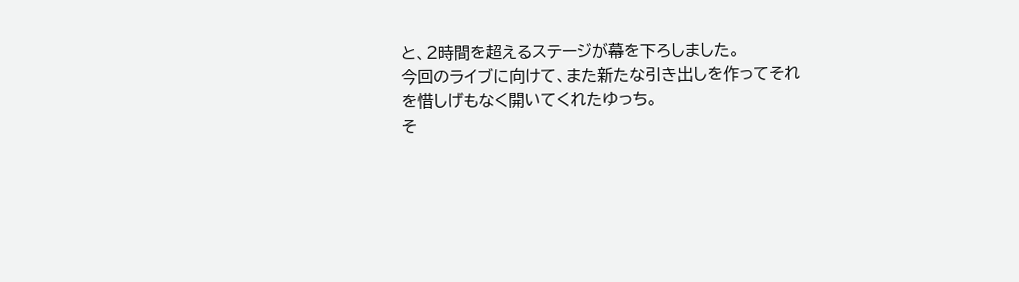と、2時間を超えるステージが幕を下ろしました。
今回のライブに向けて、また新たな引き出しを作ってそれを惜しげもなく開いてくれたゆっち。
そ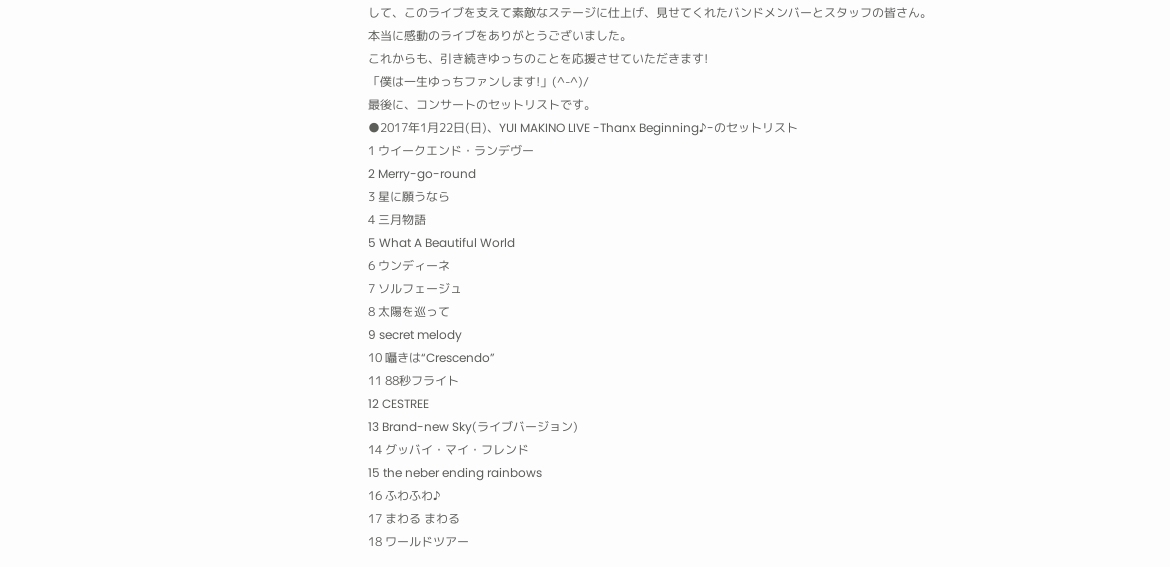して、このライブを支えて素敵なステージに仕上げ、見せてくれたバンドメンバーとスタッフの皆さん。
本当に感動のライブをありがとうございました。
これからも、引き続きゆっちのことを応援させていただきます!
「僕は一生ゆっちファンします!」(^-^)/
最後に、コンサートのセットリストです。
●2017年1月22日(日)、YUI MAKINO LIVE -Thanx Beginning♪-のセットリスト
1 ウイークエンド・ランデヴー
2 Merry-go-round
3 星に願うなら
4 三月物語
5 What A Beautiful World
6 ウンディーネ
7 ソルフェージュ
8 太陽を巡って
9 secret melody
10 囁きは“Crescendo”
11 88秒フライト
12 CESTREE
13 Brand-new Sky(ライブバージョン)
14 グッバイ・マイ・フレンド
15 the neber ending rainbows
16 ふわふわ♪
17 まわる まわる
18 ワールドツアー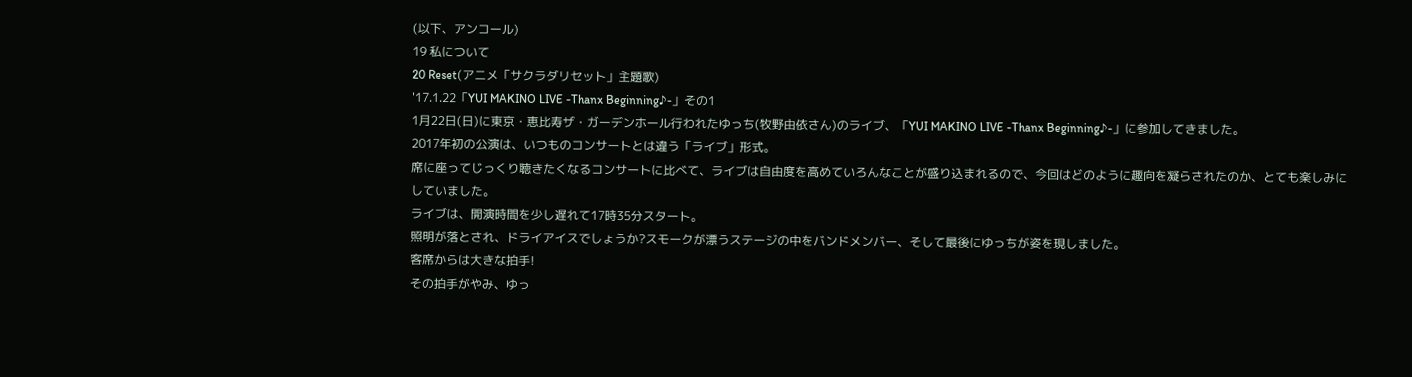(以下、アンコール)
19 私について
20 Reset(アニメ「サクラダリセット」主題歌)
'17.1.22「YUI MAKINO LIVE -Thanx Beginning♪-」その1
1月22日(日)に東京・恵比寿ザ・ガーデンホール行われたゆっち(牧野由依さん)のライブ、「YUI MAKINO LIVE -Thanx Beginning♪-」に参加してきました。
2017年初の公演は、いつものコンサートとは違う「ライブ」形式。
席に座ってじっくり聴きたくなるコンサートに比べて、ライブは自由度を高めていろんなことが盛り込まれるので、今回はどのように趣向を凝らされたのか、とても楽しみにしていました。
ライブは、開演時間を少し遅れて17時35分スタート。
照明が落とされ、ドライアイスでしょうか?スモークが漂うステージの中をバンドメンバー、そして最後にゆっちが姿を現しました。
客席からは大きな拍手!
その拍手がやみ、ゆっ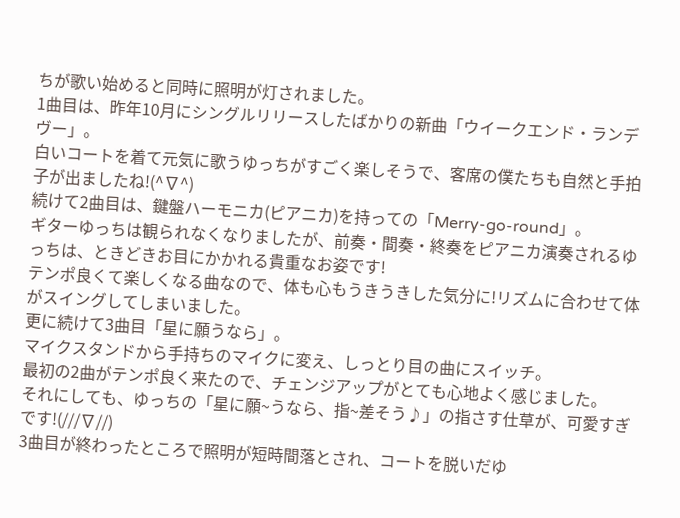ちが歌い始めると同時に照明が灯されました。
1曲目は、昨年10月にシングルリリースしたばかりの新曲「ウイークエンド・ランデヴー」。
白いコートを着て元気に歌うゆっちがすごく楽しそうで、客席の僕たちも自然と手拍子が出ましたね!(^∇^)
続けて2曲目は、鍵盤ハーモニカ(ピアニカ)を持っての「Merry-go-round」。
ギターゆっちは観られなくなりましたが、前奏・間奏・終奏をピアニカ演奏されるゆっちは、ときどきお目にかかれる貴重なお姿です!
テンポ良くて楽しくなる曲なので、体も心もうきうきした気分に!リズムに合わせて体がスイングしてしまいました。
更に続けて3曲目「星に願うなら」。
マイクスタンドから手持ちのマイクに変え、しっとり目の曲にスイッチ。
最初の2曲がテンポ良く来たので、チェンジアップがとても心地よく感じました。
それにしても、ゆっちの「星に願~うなら、指~差そう♪」の指さす仕草が、可愛すぎです!(///∇//)
3曲目が終わったところで照明が短時間落とされ、コートを脱いだゆ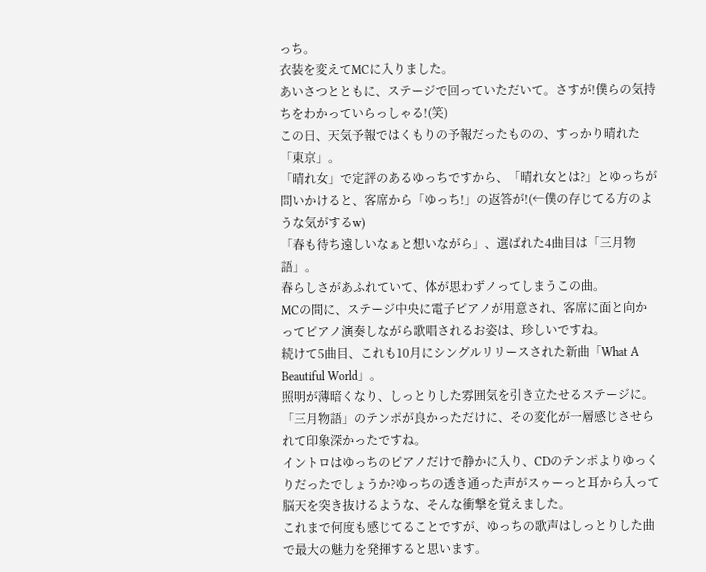っち。
衣装を変えてMCに入りました。
あいさつとともに、ステージで回っていただいて。さすが!僕らの気持ちをわかっていらっしゃる!(笑)
この日、天気予報ではくもりの予報だったものの、すっかり晴れた「東京」。
「晴れ女」で定評のあるゆっちですから、「晴れ女とは?」とゆっちが問いかけると、客席から「ゆっち!」の返答が!(←僕の存じてる方のような気がするw)
「春も待ち遠しいなぁと想いながら」、選ばれた4曲目は「三月物語」。
春らしさがあふれていて、体が思わずノってしまうこの曲。
MCの間に、ステージ中央に電子ピアノが用意され、客席に面と向かってピアノ演奏しながら歌唱されるお姿は、珍しいですね。
続けて5曲目、これも10月にシングルリリースされた新曲「What A Beautiful World」。
照明が薄暗くなり、しっとりした雰囲気を引き立たせるステージに。
「三月物語」のテンポが良かっただけに、その変化が一層感じさせられて印象深かったですね。
イントロはゆっちのピアノだけで静かに入り、CDのテンポよりゆっくりだったでしょうか?ゆっちの透き通った声がスゥーっと耳から入って脳天を突き抜けるような、そんな衝撃を覚えました。
これまで何度も感じてることですが、ゆっちの歌声はしっとりした曲で最大の魅力を発揮すると思います。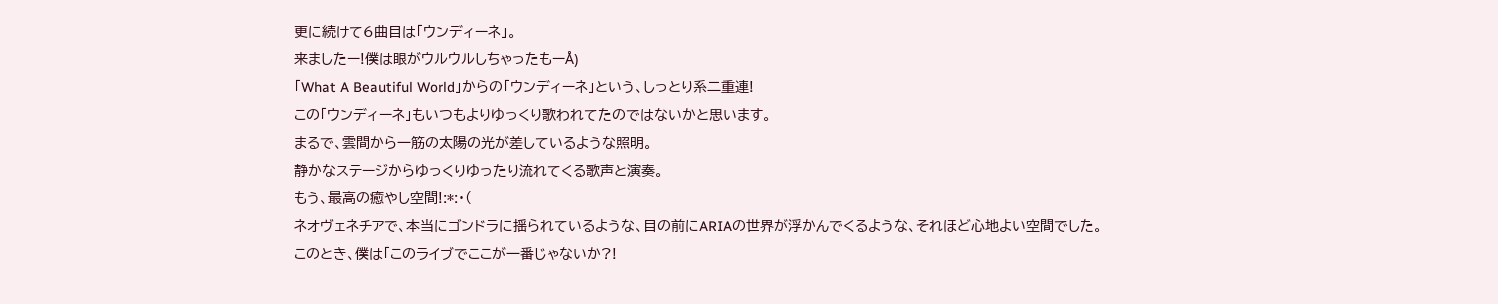更に続けて6曲目は「ウンディーネ」。
来ましたー!僕は眼がウルウルしちゃったもーÅ)
「What A Beautiful World」からの「ウンディーネ」という、しっとり系二重連!
この「ウンディーネ」もいつもよりゆっくり歌われてたのではないかと思います。
まるで、雲間から一筋の太陽の光が差しているような照明。
静かなステージからゆっくりゆったり流れてくる歌声と演奏。
もう、最高の癒やし空間!:*:・(
ネオヴェネチアで、本当にゴンドラに揺られているような、目の前にARIAの世界が浮かんでくるような、それほど心地よい空間でした。
このとき、僕は「このライブでここが一番じゃないか?!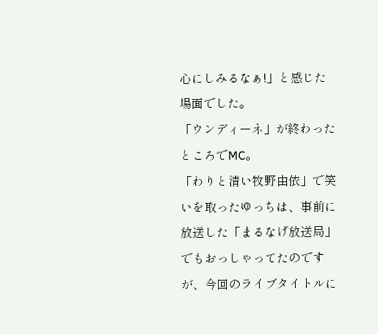心にしみるなぁ!」と感じた場面でした。
「ウンディーネ」が終わったところでMC。
「わりと清い牧野由依」で笑いを取ったゆっちは、事前に放送した「まるなげ放送局」でもおっしゃってたのですが、今回のライブタイトルに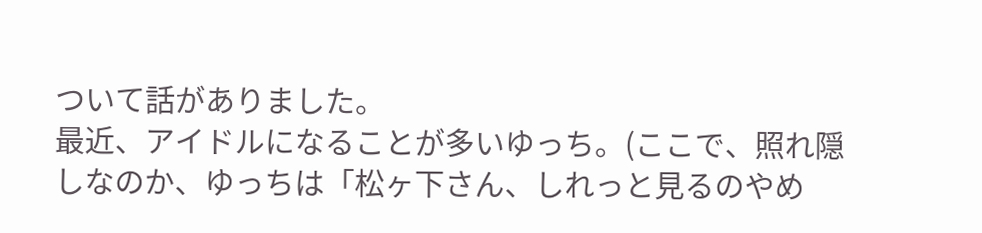ついて話がありました。
最近、アイドルになることが多いゆっち。(ここで、照れ隠しなのか、ゆっちは「松ヶ下さん、しれっと見るのやめ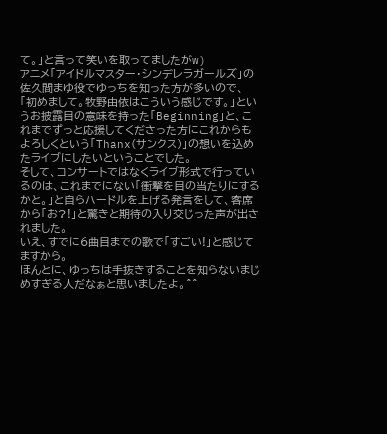て。」と言って笑いを取ってましたがw)
アニメ「アイドルマスター・シンデレラガールズ」の佐久間まゆ役でゆっちを知った方が多いので、「初めまして。牧野由依はこういう感じです。」というお披露目の意味を持った「Beginning」と、これまでずっと応援してくださった方にこれからもよろしくという「Thanx(サンクス)」の想いを込めたライブにしたいということでした。
そして、コンサートではなくライブ形式で行っているのは、これまでにない「衝撃を目の当たりにするかと。」と自らハードルを上げる発言をして、客席から「お?!」と驚きと期待の入り交じった声が出されました。
いえ、すでに6曲目までの歌で「すごい!」と感じてますから。
ほんとに、ゆっちは手抜きすることを知らないまじめすぎる人だなぁと思いましたよ。^^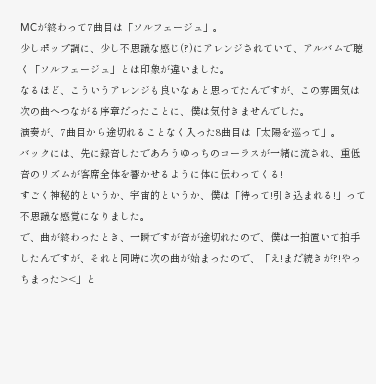MCが終わって7曲目は「ソルフェージュ」。
少しポップ調に、少し不思議な感じ(?)にアレンジされていて、アルバムで聴く「ソルフェージュ」とは印象が違いました。
なるほど、こういうアレンジも良いなぁと思ってたんですが、この雰囲気は次の曲へつながる序章だったことに、僕は気付きませんでした。
演奏が、7曲目から途切れることなく入った8曲目は「太陽を巡って」。
バックには、先に録音したであろうゆっちのコーラスが一緒に流され、重低音のリズムが客席全体を響かせるように体に伝わってくる!
すごく神秘的というか、宇宙的というか、僕は「待って!引き込まれる!」って不思議な感覚になりました。
で、曲が終わったとき、一瞬ですが音が途切れたので、僕は一拍置いて拍手したんですが、それと同時に次の曲が始まったので、「え!まだ続きが?!やっちまった><」と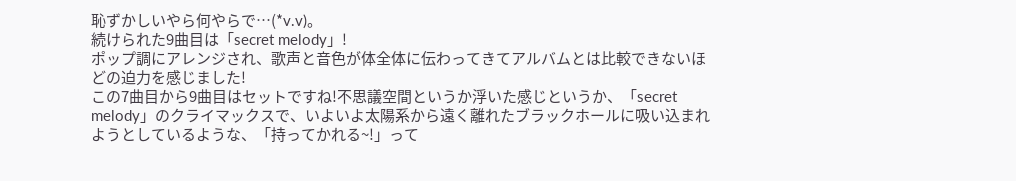恥ずかしいやら何やらで…(*v.v)。
続けられた9曲目は「secret melody」!
ポップ調にアレンジされ、歌声と音色が体全体に伝わってきてアルバムとは比較できないほどの迫力を感じました!
この7曲目から9曲目はセットですね!不思議空間というか浮いた感じというか、「secret melody」のクライマックスで、いよいよ太陽系から遠く離れたブラックホールに吸い込まれようとしているような、「持ってかれる~!」って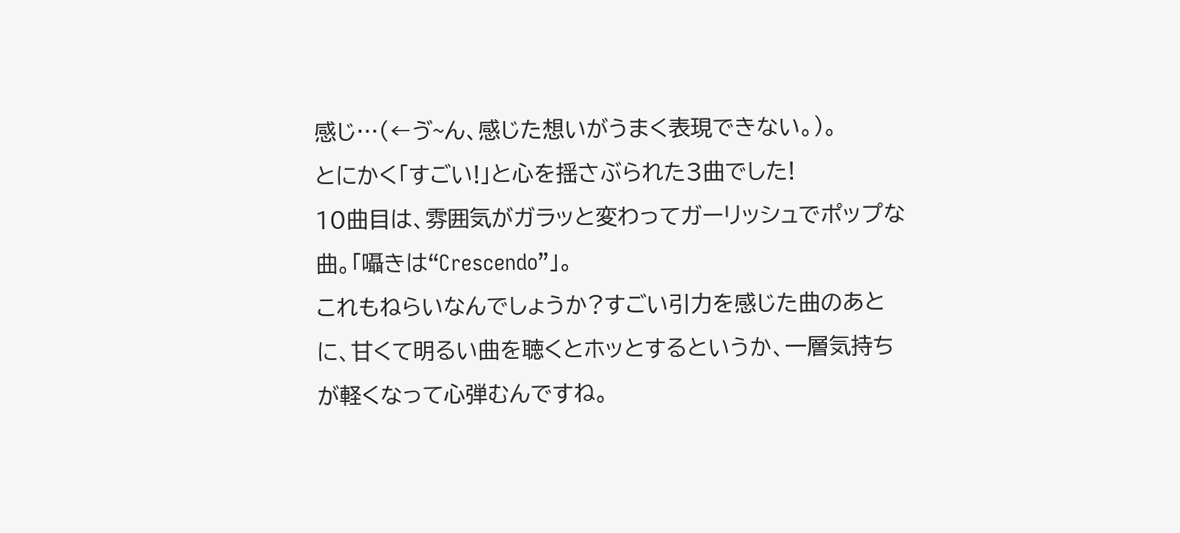感じ…(←ゔ~ん、感じた想いがうまく表現できない。)。
とにかく「すごい!」と心を揺さぶられた3曲でした!
10曲目は、雰囲気がガラッと変わってガーリッシュでポップな曲。「囁きは“Crescendo”」。
これもねらいなんでしょうか?すごい引力を感じた曲のあとに、甘くて明るい曲を聴くとホッとするというか、一層気持ちが軽くなって心弾むんですね。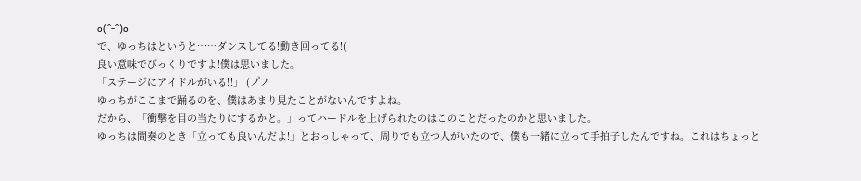o(^-^)o
で、ゆっちはというと……ダンスしてる!動き回ってる!(
良い意味でびっくりですよ!僕は思いました。
「ステージにアイドルがいる!!」 (ノ゚ノ
ゆっちがここまで踊るのを、僕はあまり見たことがないんですよね。
だから、「衝撃を目の当たりにするかと。」ってハードルを上げられたのはこのことだったのかと思いました。
ゆっちは間奏のとき「立っても良いんだよ!」とおっしゃって、周りでも立つ人がいたので、僕も一緒に立って手拍子したんですね。これはちょっと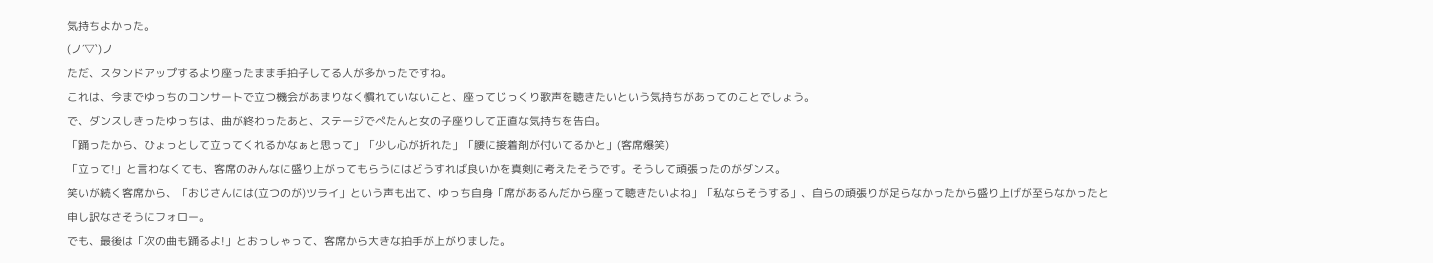気持ちよかった。
(ノ´▽`)ノ
ただ、スタンドアップするより座ったまま手拍子してる人が多かったですね。
これは、今までゆっちのコンサートで立つ機会があまりなく慣れていないこと、座ってじっくり歌声を聴きたいという気持ちがあってのことでしょう。
で、ダンスしきったゆっちは、曲が終わったあと、ステージでぺたんと女の子座りして正直な気持ちを告白。
「踊ったから、ひょっとして立ってくれるかなぁと思って」「少し心が折れた」「腰に接着剤が付いてるかと」(客席爆笑)
「立って!」と言わなくても、客席のみんなに盛り上がってもらうにはどうすれば良いかを真剣に考えたそうです。そうして頑張ったのがダンス。
笑いが続く客席から、「おじさんには(立つのが)ツライ」という声も出て、ゆっち自身「席があるんだから座って聴きたいよね」「私ならそうする」、自らの頑張りが足らなかったから盛り上げが至らなかったと申し訳なさそうにフォロー。
でも、最後は「次の曲も踊るよ!」とおっしゃって、客席から大きな拍手が上がりました。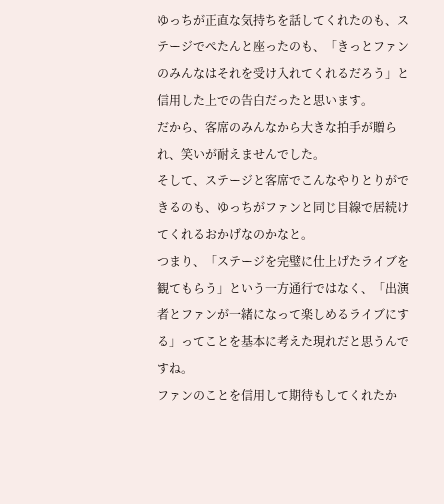ゆっちが正直な気持ちを話してくれたのも、ステージでぺたんと座ったのも、「きっとファンのみんなはそれを受け入れてくれるだろう」と信用した上での告白だったと思います。
だから、客席のみんなから大きな拍手が贈られ、笑いが耐えませんでした。
そして、ステージと客席でこんなやりとりができるのも、ゆっちがファンと同じ目線で居続けてくれるおかげなのかなと。
つまり、「ステージを完璧に仕上げたライブを観てもらう」という一方通行ではなく、「出演者とファンが一緒になって楽しめるライブにする」ってことを基本に考えた現れだと思うんですね。
ファンのことを信用して期待もしてくれたか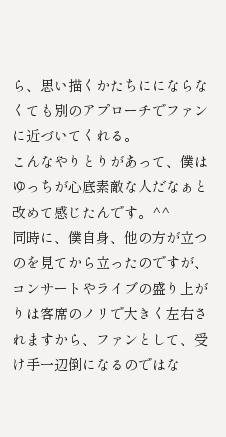ら、思い描くかたちににならなくても別のアプローチでファンに近づいてくれる。
こんなやりとりがあって、僕はゆっちが心底素敵な人だなぁと改めて感じたんです。^^
同時に、僕自身、他の方が立つのを見てから立ったのですが、コンサートやライブの盛り上がりは客席のノリで大きく左右されますから、ファンとして、受け手一辺倒になるのではな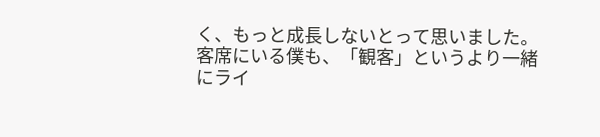く、もっと成長しないとって思いました。
客席にいる僕も、「観客」というより一緒にライ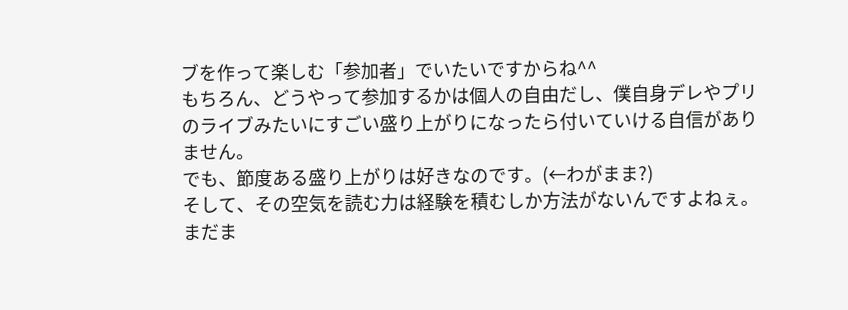ブを作って楽しむ「参加者」でいたいですからね^^
もちろん、どうやって参加するかは個人の自由だし、僕自身デレやプリのライブみたいにすごい盛り上がりになったら付いていける自信がありません。
でも、節度ある盛り上がりは好きなのです。(←わがまま?)
そして、その空気を読む力は経験を積むしか方法がないんですよねぇ。
まだま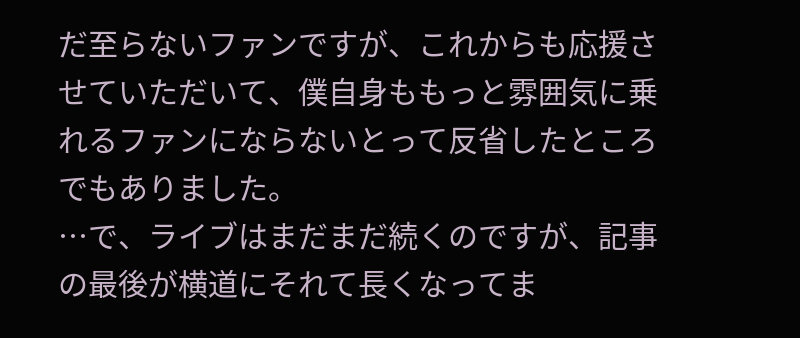だ至らないファンですが、これからも応援させていただいて、僕自身ももっと雰囲気に乗れるファンにならないとって反省したところでもありました。
…で、ライブはまだまだ続くのですが、記事の最後が横道にそれて長くなってま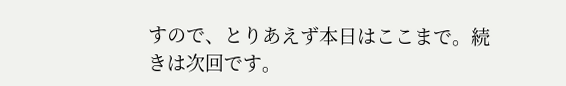すので、とりあえず本日はここまで。続きは次回です。